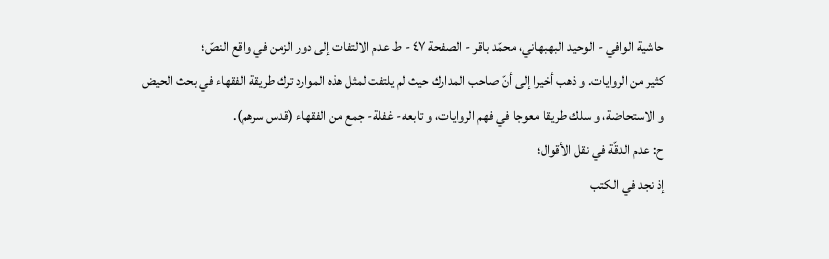حاشية الوافي - الوحيد البهبهاني، محمّد باقر - الصفحة ٤٧ - ط عدم الالتفات إلى دور الزمن في واقع النصّ؛
كثير من الروايات. و ذهب أخيرا إلى أنّ صاحب المدارك حيث لم يلتفت لمثل هذه الموارد ترك طريقة الفقهاء في بحث الحيض و الاستحاضة، و سلك طريقا معوجا في فهم الروايات، و تابعه- غفلة- جمع من الفقهاء (قدس سرهم).
ح: عدم الدقّة في نقل الأقوال؛
إذ نجد في الكتب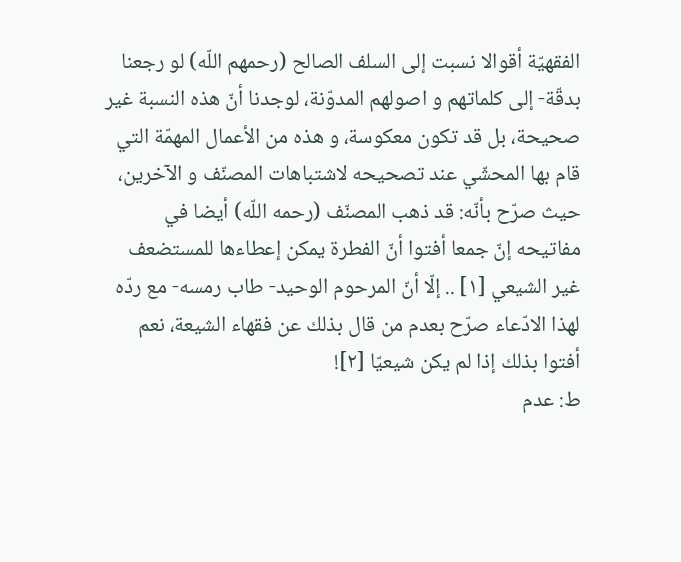الفقهيّة أقوالا نسبت إلى السلف الصالح (رحمهم اللّه) لو رجعنا بدقّة- إلى كلماتهم و اصولهم المدوّنة، لوجدنا أنّ هذه النسبة غير صحيحة، بل قد تكون معكوسة، و هذه من الأعمال المهمّة التي قام بها المحشّي عند تصحيحه لاشتباهات المصنّف و الآخرين، حيث صرّح بأنّه: قد ذهب المصنّف (رحمه اللّه) أيضا في مفاتيحه إنّ جمعا أفتوا أنّ الفطرة يمكن إعطاءها للمستضعف غير الشيعي [١] .. إلّا أنّ المرحوم الوحيد- طاب رمسه- مع ردّه لهذا الادّعاء صرّح بعدم من قال بذلك عن فقهاء الشيعة، نعم أفتوا بذلك إذا لم يكن شيعيّا [٢]!
ط: عدم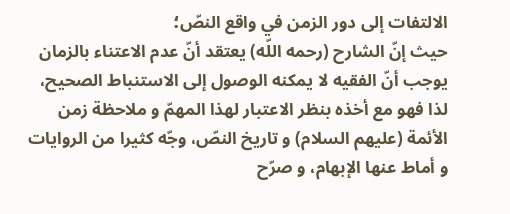الالتفات إلى دور الزمن في واقع النصّ؛
حيث إنّ الشارح (رحمه اللّه) يعتقد أنّ عدم الاعتناء بالزمان يوجب أنّ الفقيه لا يمكنه الوصول إلى الاستنباط الصحيح، لذا فهو مع أخذه بنظر الاعتبار لهذا المهمّ و ملاحظة زمن الأئمة (عليهم السلام) و تاريخ النصّ، وجّه كثيرا من الروايات و أماط عنها الإبهام، و صرّح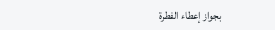بجواز إعطاء الفطرة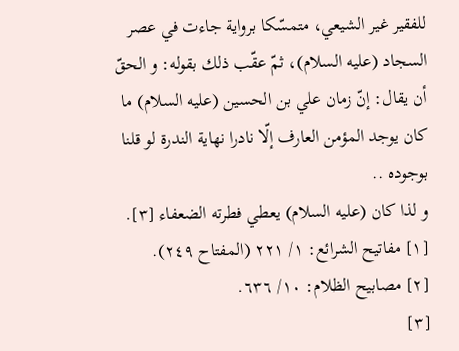للفقير غير الشيعي، متمسّكا برواية جاءت في عصر السجاد (عليه السلام)، ثمّ عقّب ذلك بقوله: و الحقّ أن يقال: إنّ زمان علي بن الحسين (عليه السلام) ما كان يوجد المؤمن العارف إلّا نادرا نهاية الندرة لو قلنا بوجوده ..
و لذا كان (عليه السلام) يعطي فطرته الضعفاء [٣].
[١] مفاتيح الشرائع: ١/ ٢٢١ (المفتاح ٢٤٩).
[٢] مصابيح الظلام: ١٠/ ٦٣٦.
[٣]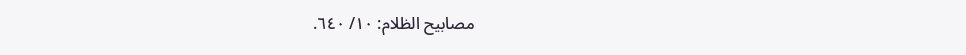مصابيح الظلام: ١٠/ ٦٤٠.